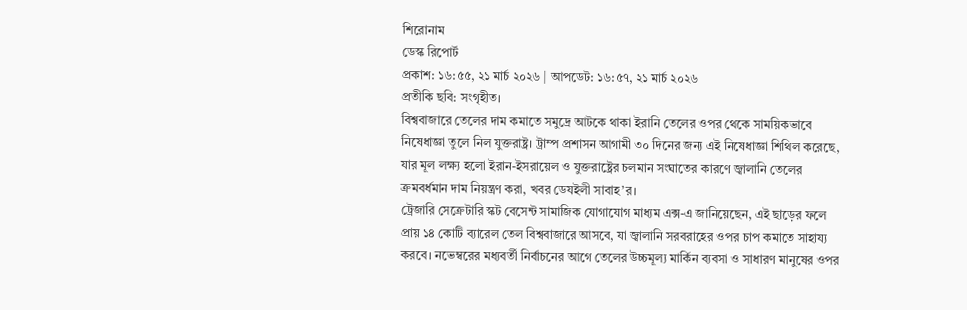শিরোনাম
ডেস্ক রিপোর্ট
প্রকাশ: ১৬:৫৫, ২১ মার্চ ২০২৬ | আপডেট: ১৬:৫৭, ২১ মার্চ ২০২৬
প্রতীকি ছবি: সংগৃহীত।
বিশ্ববাজারে তেলের দাম কমাতে সমুদ্রে আটকে থাকা ইরানি তেলের ওপর থেকে সাময়িকভাবে নিষেধাজ্ঞা তুলে নিল যুক্তরাষ্ট্র। ট্রাম্প প্রশাসন আগামী ৩০ দিনের জন্য এই নিষেধাজ্ঞা শিথিল করেছে, যার মূল লক্ষ্য হলো ইরান-ইসরায়েল ও যুক্তরাষ্ট্রের চলমান সংঘাতের কারণে জ্বালানি তেলের ক্রমবর্ধমান দাম নিয়ন্ত্রণ করা, খবর ডেযইলী সাবাহ’র।
ট্রেজারি সেক্রেটারি স্কট বেসেন্ট সামাজিক যোগাযোগ মাধ্যম এক্স-এ জানিয়েছেন, এই ছাড়ের ফলে প্রায় ১৪ কোটি ব্যারেল তেল বিশ্ববাজারে আসবে, যা জ্বালানি সরবরাহের ওপর চাপ কমাতে সাহায্য করবে। নভেম্বরের মধ্যবর্তী নির্বাচনের আগে তেলের উচ্চমূল্য মার্কিন ব্যবসা ও সাধারণ মানুষের ওপর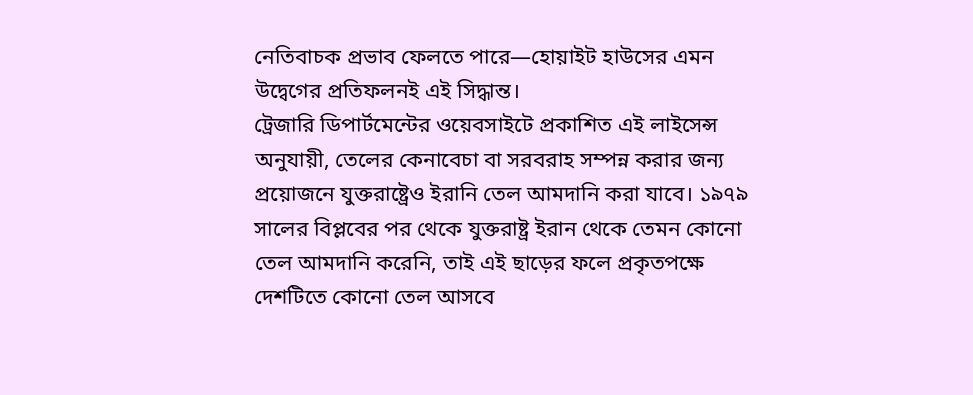নেতিবাচক প্রভাব ফেলতে পারে—হোয়াইট হাউসের এমন উদ্বেগের প্রতিফলনই এই সিদ্ধান্ত।
ট্রেজারি ডিপার্টমেন্টের ওয়েবসাইটে প্রকাশিত এই লাইসেন্স অনুযায়ী, তেলের কেনাবেচা বা সরবরাহ সম্পন্ন করার জন্য প্রয়োজনে যুক্তরাষ্ট্রেও ইরানি তেল আমদানি করা যাবে। ১৯৭৯ সালের বিপ্লবের পর থেকে যুক্তরাষ্ট্র ইরান থেকে তেমন কোনো তেল আমদানি করেনি, তাই এই ছাড়ের ফলে প্রকৃতপক্ষে দেশটিতে কোনো তেল আসবে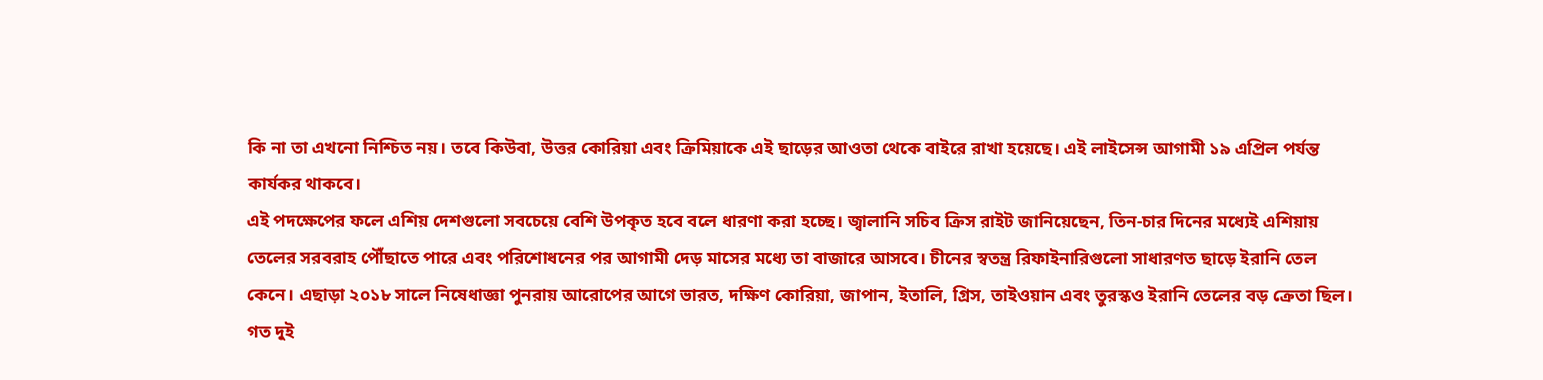কি না তা এখনো নিশ্চিত নয়। তবে কিউবা, উত্তর কোরিয়া এবং ক্রিমিয়াকে এই ছাড়ের আওতা থেকে বাইরে রাখা হয়েছে। এই লাইসেন্স আগামী ১৯ এপ্রিল পর্যন্ত কার্যকর থাকবে।
এই পদক্ষেপের ফলে এশিয় দেশগুলো সবচেয়ে বেশি উপকৃত হবে বলে ধারণা করা হচ্ছে। জ্বালানি সচিব ক্রিস রাইট জানিয়েছেন, তিন-চার দিনের মধ্যেই এশিয়ায় তেলের সরবরাহ পৌঁছাতে পারে এবং পরিশোধনের পর আগামী দেড় মাসের মধ্যে তা বাজারে আসবে। চীনের স্বতন্ত্র রিফাইনারিগুলো সাধারণত ছাড়ে ইরানি তেল কেনে। এছাড়া ২০১৮ সালে নিষেধাজ্ঞা পুনরায় আরোপের আগে ভারত, দক্ষিণ কোরিয়া, জাপান, ইতালি, গ্রিস, তাইওয়ান এবং তুরস্কও ইরানি তেলের বড় ক্রেতা ছিল।
গত দুই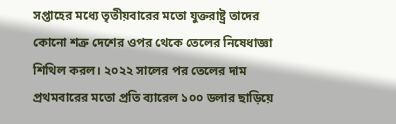সপ্তাহের মধ্যে তৃতীয়বারের মতো যুক্তরাষ্ট্র তাদের কোনো শত্রু দেশের ওপর থেকে তেলের নিষেধাজ্ঞা শিথিল করল। ২০২২ সালের পর তেলের দাম প্রথমবারের মতো প্রতি ব্যারেল ১০০ ডলার ছাড়িয়ে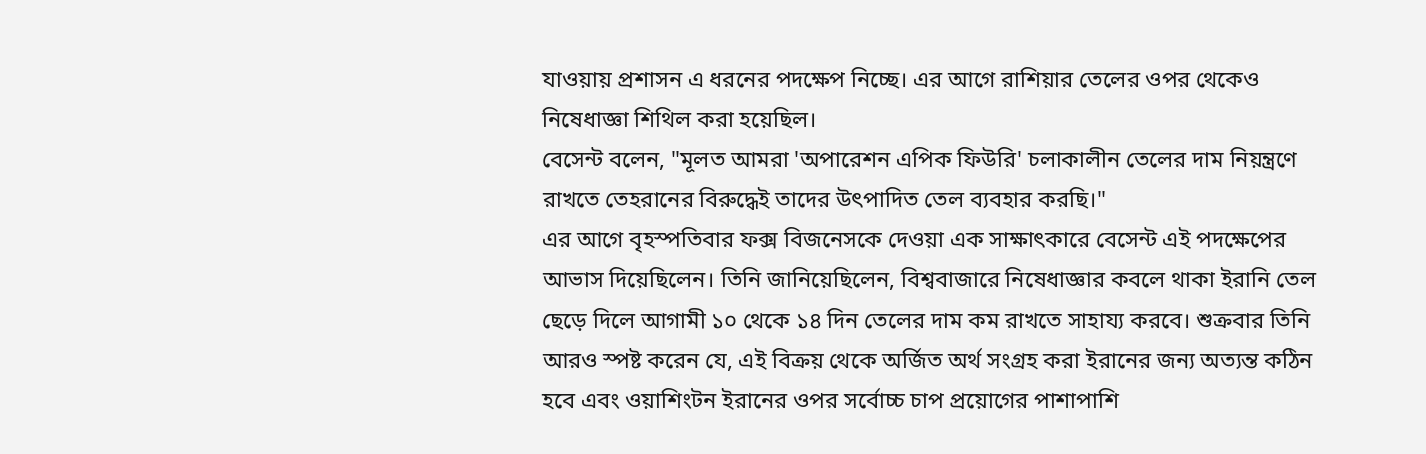যাওয়ায় প্রশাসন এ ধরনের পদক্ষেপ নিচ্ছে। এর আগে রাশিয়ার তেলের ওপর থেকেও নিষেধাজ্ঞা শিথিল করা হয়েছিল।
বেসেন্ট বলেন, "মূলত আমরা 'অপারেশন এপিক ফিউরি' চলাকালীন তেলের দাম নিয়ন্ত্রণে রাখতে তেহরানের বিরুদ্ধেই তাদের উৎপাদিত তেল ব্যবহার করছি।"
এর আগে বৃহস্পতিবার ফক্স বিজনেসকে দেওয়া এক সাক্ষাৎকারে বেসেন্ট এই পদক্ষেপের আভাস দিয়েছিলেন। তিনি জানিয়েছিলেন, বিশ্ববাজারে নিষেধাজ্ঞার কবলে থাকা ইরানি তেল ছেড়ে দিলে আগামী ১০ থেকে ১৪ দিন তেলের দাম কম রাখতে সাহায্য করবে। শুক্রবার তিনি আরও স্পষ্ট করেন যে, এই বিক্রয় থেকে অর্জিত অর্থ সংগ্রহ করা ইরানের জন্য অত্যন্ত কঠিন হবে এবং ওয়াশিংটন ইরানের ওপর সর্বোচ্চ চাপ প্রয়োগের পাশাপাশি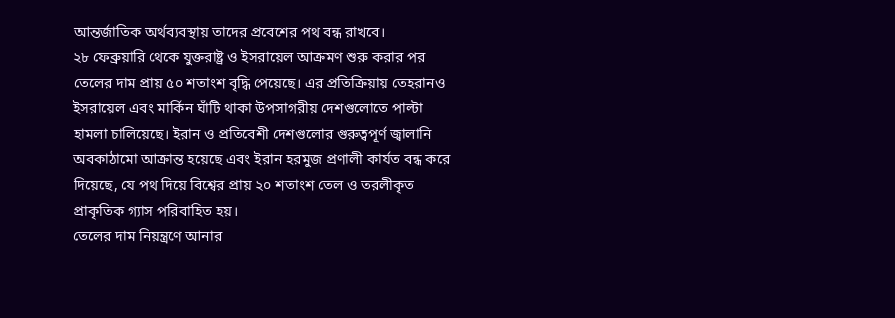আন্তর্জাতিক অর্থব্যবস্থায় তাদের প্রবেশের পথ বন্ধ রাখবে।
২৮ ফেব্রুয়ারি থেকে যুক্তরাষ্ট্র ও ইসরায়েল আক্রমণ শুরু করার পর তেলের দাম প্রায় ৫০ শতাংশ বৃদ্ধি পেয়েছে। এর প্রতিক্রিয়ায় তেহরানও ইসরায়েল এবং মার্কিন ঘাঁটি থাকা উপসাগরীয় দেশগুলোতে পাল্টা হামলা চালিয়েছে। ইরান ও প্রতিবেশী দেশগুলোর গুরুত্বপূর্ণ জ্বালানি অবকাঠামো আক্রান্ত হয়েছে এবং ইরান হরমুজ প্রণালী কার্যত বন্ধ করে দিয়েছে, যে পথ দিয়ে বিশ্বের প্রায় ২০ শতাংশ তেল ও তরলীকৃত প্রাকৃতিক গ্যাস পরিবাহিত হয়।
তেলের দাম নিয়ন্ত্রণে আনার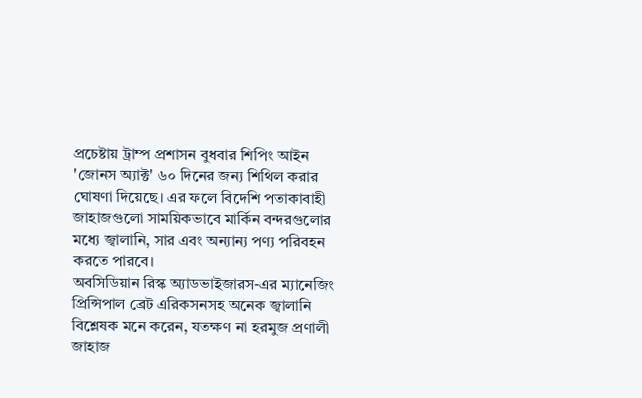প্রচেষ্টায় ট্রাম্প প্রশাসন বুধবার শিপিং আইন 'জোনস অ্যাক্ট' ৬০ দিনের জন্য শিথিল করার ঘোষণা দিয়েছে। এর ফলে বিদেশি পতাকাবাহী জাহাজগুলো সাময়িকভাবে মার্কিন বন্দরগুলোর মধ্যে জ্বালানি, সার এবং অন্যান্য পণ্য পরিবহন করতে পারবে।
অবসিডিয়ান রিস্ক অ্যাডভাইজারস-এর ম্যানেজিং প্রিন্সিপাল ব্রেট এরিকসনসহ অনেক জ্বালানি বিশ্লেষক মনে করেন, যতক্ষণ না হরমুজ প্রণালী জাহাজ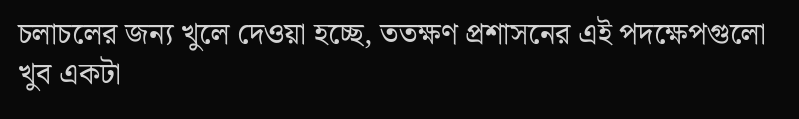চলাচলের জন্য খুলে দেওয়া হচ্ছে, ততক্ষণ প্রশাসনের এই পদক্ষেপগুলো খুব একটা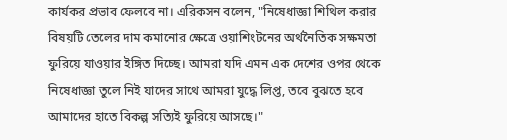কার্যকর প্রভাব ফেলবে না। এরিকসন বলেন, "নিষেধাজ্ঞা শিথিল করার বিষয়টি তেলের দাম কমানোর ক্ষেত্রে ওয়াশিংটনের অর্থনৈতিক সক্ষমতা ফুরিয়ে যাওয়ার ইঙ্গিত দিচ্ছে। আমরা যদি এমন এক দেশের ওপর থেকে নিষেধাজ্ঞা তুলে নিই যাদের সাথে আমরা যুদ্ধে লিপ্ত, তবে বুঝতে হবে আমাদের হাতে বিকল্প সত্যিই ফুরিয়ে আসছে।"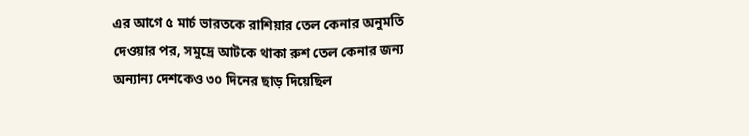এর আগে ৫ মার্চ ভারতকে রাশিয়ার তেল কেনার অনুমতি দেওয়ার পর, সমুদ্রে আটকে থাকা রুশ তেল কেনার জন্য অন্যান্য দেশকেও ৩০ দিনের ছাড় দিয়েছিল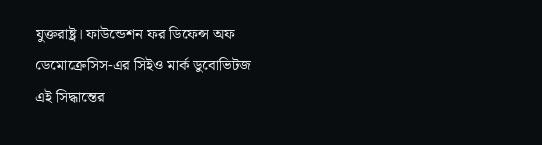যুক্তরাষ্ট্র। ফাউন্ডেশন ফর ডিফেন্স অফ ডেমোক্রেসিস-এর সিইও মার্ক ডুবোভিটজ এই সিদ্ধান্তের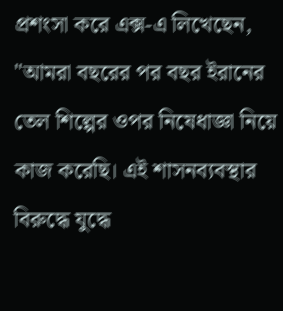প্রশংসা করে এক্স-এ লিখেছেন, "আমরা বছরের পর বছর ইরানের তেল শিল্পের ওপর নিষেধাজ্ঞা নিয়ে কাজ করেছি। এই শাসনব্যবস্থার বিরুদ্ধে যুদ্ধে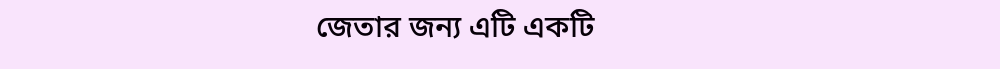জেতার জন্য এটি একটি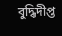বুদ্ধিদীপ্ত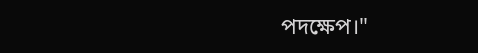পদক্ষেপ।"